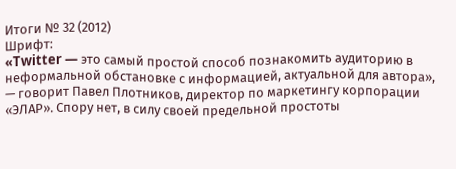Итоги № 32 (2012)
Шрифт:
«Twitter — это самый простой способ познакомить аудиторию в неформальной обстановке с информацией, актуальной для автора», — говорит Павел Плотников, директор по маркетингу корпорации «ЭЛАР». Спору нет, в силу своей предельной простоты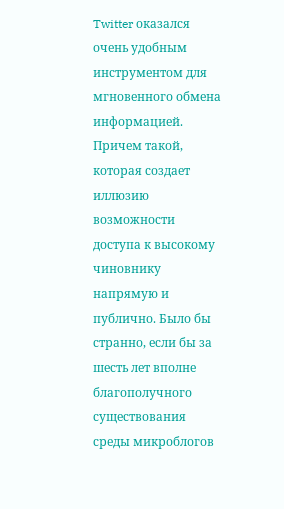Twitter оказался очень удобным инструментом для мгновенного обмена информацией. Причем такой, которая создает иллюзию возможности доступа к высокому чиновнику напрямую и публично. Было бы странно, если бы за шесть лет вполне благополучного существования среды микроблогов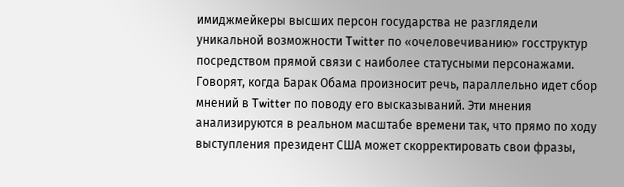имиджмейкеры высших персон государства не разглядели уникальной возможности Twitter по «очеловечиванию» госструктур посредством прямой связи с наиболее статусными персонажами.
Говорят, когда Барак Обама произносит речь, параллельно идет сбор мнений в Twitter по поводу его высказываний. Эти мнения анализируются в реальном масштабе времени так, что прямо по ходу выступления президент США может скорректировать свои фразы,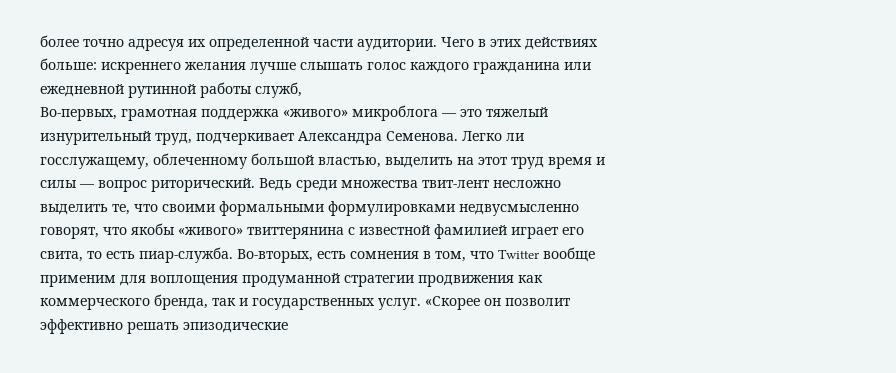более точно адресуя их определенной части аудитории. Чего в этих действиях больше: искреннего желания лучше слышать голос каждого гражданина или ежедневной рутинной работы служб,
Во-первых, грамотная поддержка «живого» микроблога — это тяжелый изнурительный труд, подчеркивает Александра Семенова. Легко ли госслужащему, облеченному большой властью, выделить на этот труд время и силы — вопрос риторический. Ведь среди множества твит-лент несложно выделить те, что своими формальными формулировками недвусмысленно говорят, что якобы «живого» твиттерянина с известной фамилией играет его свита, то есть пиар-служба. Во-вторых, есть сомнения в том, что Twitter вообще применим для воплощения продуманной стратегии продвижения как коммерческого бренда, так и государственных услуг. «Скорее он позволит эффективно решать эпизодические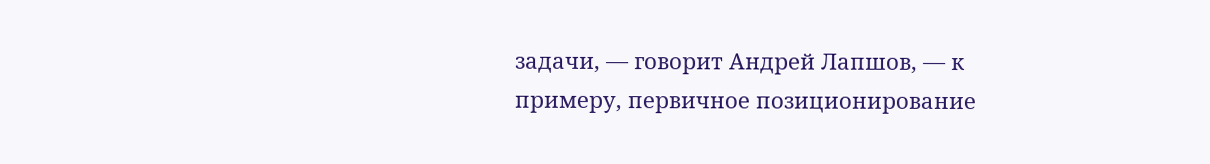задачи, — говорит Андрей Лапшов, — к примеру, первичное позиционирование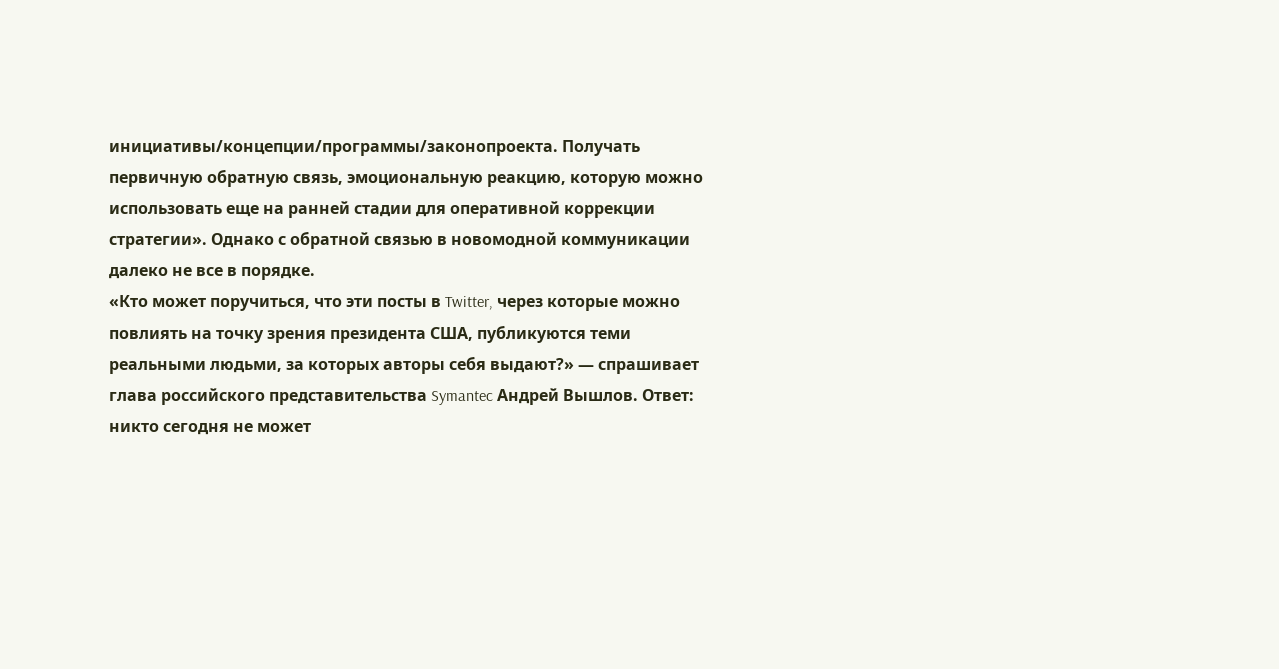инициативы/концепции/программы/законопроекта. Получать первичную обратную связь, эмоциональную реакцию, которую можно использовать еще на ранней стадии для оперативной коррекции стратегии». Однако с обратной связью в новомодной коммуникации далеко не все в порядке.
«Кто может поручиться, что эти посты в Twitter, через которые можно повлиять на точку зрения президента США, публикуются теми реальными людьми, за которых авторы себя выдают?» — спрашивает глава российского представительства Symantec Андрей Вышлов. Ответ: никто сегодня не может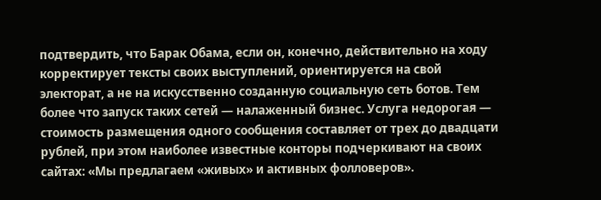подтвердить, что Барак Обама, если он, конечно, действительно на ходу корректирует тексты своих выступлений, ориентируется на свой электорат, а не на искусственно созданную социальную сеть ботов. Тем более что запуск таких сетей — налаженный бизнес. Услуга недорогая — стоимость размещения одного сообщения составляет от трех до двадцати рублей, при этом наиболее известные конторы подчеркивают на своих сайтах: «Мы предлагаем «живых» и активных фолловеров».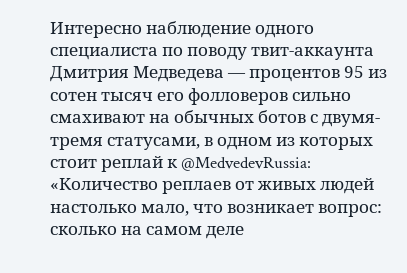Интересно наблюдение одного специалиста по поводу твит-аккаунта Дмитрия Медведева — процентов 95 из сотен тысяч его фолловеров сильно смахивают на обычных ботов с двумя-тремя статусами, в одном из которых стоит реплай к @MedvedevRussia: «Количество реплаев от живых людей настолько мало, что возникает вопрос: сколько на самом деле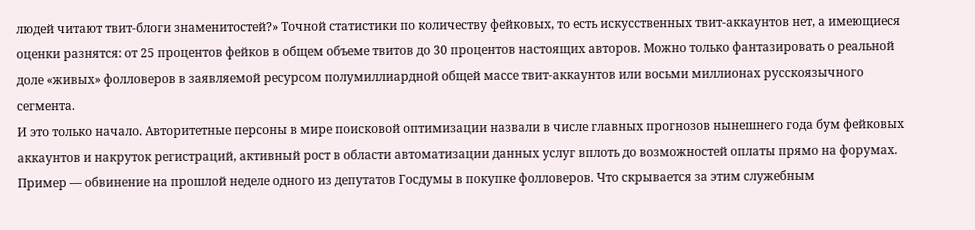людей читают твит-блоги знаменитостей?» Точной статистики по количеству фейковых, то есть искусственных твит-аккаунтов нет, а имеющиеся оценки разнятся: от 25 процентов фейков в общем объеме твитов до 30 процентов настоящих авторов. Можно только фантазировать о реальной доле «живых» фолловеров в заявляемой ресурсом полумиллиардной общей массе твит-аккаунтов или восьми миллионах русскоязычного сегмента.
И это только начало. Авторитетные персоны в мире поисковой оптимизации назвали в числе главных прогнозов нынешнего года бум фейковых аккаунтов и накруток регистраций, активный рост в области автоматизации данных услуг вплоть до возможностей оплаты прямо на форумах. Пример — обвинение на прошлой неделе одного из депутатов Госдумы в покупке фолловеров. Что скрывается за этим служебным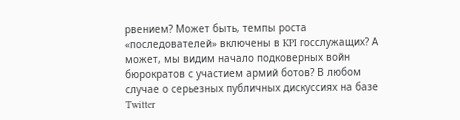рвением? Может быть, темпы роста «последователей» включены в KPI госслужащих? А может, мы видим начало подковерных войн бюрократов с участием армий ботов? В любом случае о серьезных публичных дискуссиях на базе Twitter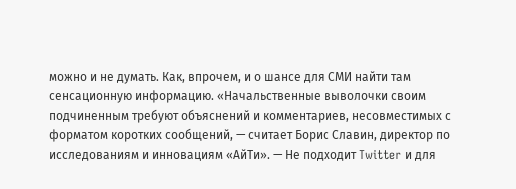можно и не думать. Как, впрочем, и о шансе для СМИ найти там сенсационную информацию. «Начальственные выволочки своим подчиненным требуют объяснений и комментариев, несовместимых с форматом коротких сообщений, — считает Борис Славин, директор по исследованиям и инновациям «АйТи». — Не подходит Twitter и для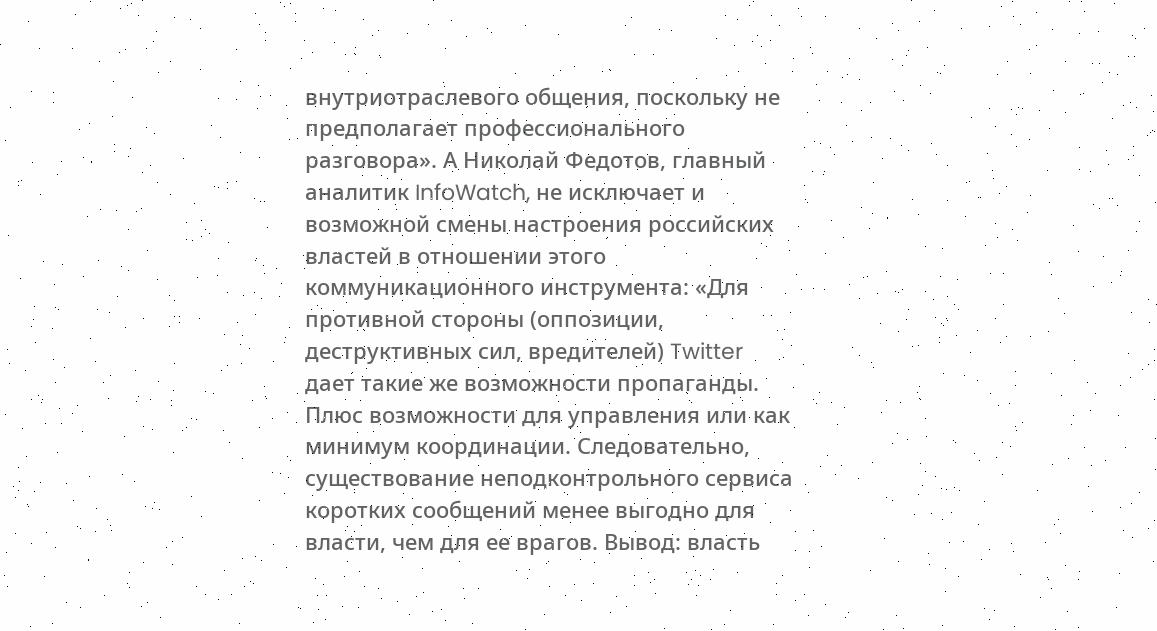внутриотраслевого общения, поскольку не предполагает профессионального разговора». А Николай Федотов, главный аналитик InfoWatch, не исключает и возможной смены настроения российских властей в отношении этого коммуникационного инструмента: «Для противной стороны (оппозиции, деструктивных сил, вредителей) Twitter дает такие же возможности пропаганды. Плюс возможности для управления или как минимум координации. Следовательно, существование неподконтрольного сервиса коротких сообщений менее выгодно для власти, чем для ее врагов. Вывод: власть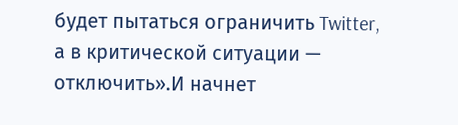будет пытаться ограничить Twitter, а в критической ситуации —
отключить».И начнет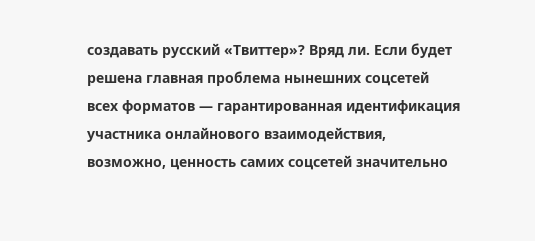создавать русский «Твиттер»? Вряд ли. Если будет решена главная проблема нынешних соцсетей всех форматов — гарантированная идентификация участника онлайнового взаимодействия, возможно, ценность самих соцсетей значительно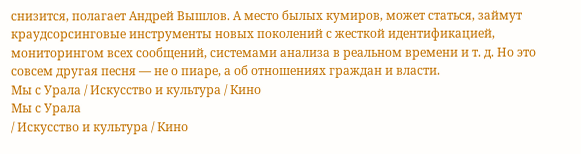снизится, полагает Андрей Вышлов. А место былых кумиров, может статься, займут краудсорсинговые инструменты новых поколений с жесткой идентификацией, мониторингом всех сообщений, системами анализа в реальном времени и т. д. Но это совсем другая песня — не о пиаре, а об отношениях граждан и власти.
Мы с Урала / Искусство и культура / Кино
Мы с Урала
/ Искусство и культура / Кино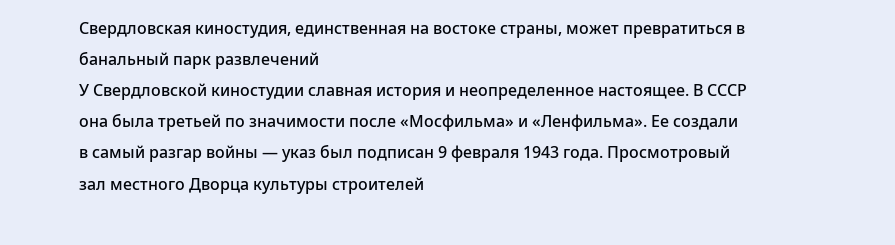Свердловская киностудия, единственная на востоке страны, может превратиться в банальный парк развлечений
У Свердловской киностудии славная история и неопределенное настоящее. В СССР она была третьей по значимости после «Мосфильма» и «Ленфильма». Ее создали в самый разгар войны — указ был подписан 9 февраля 1943 года. Просмотровый зал местного Дворца культуры строителей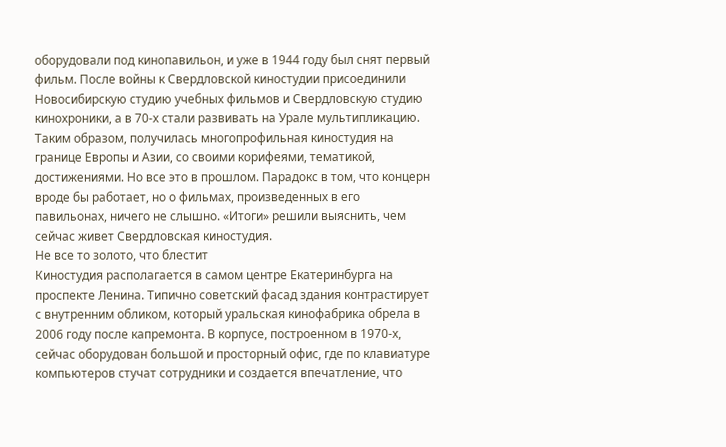оборудовали под кинопавильон, и уже в 1944 году был снят первый фильм. После войны к Свердловской киностудии присоединили Новосибирскую студию учебных фильмов и Свердловскую студию кинохроники, а в 70-х стали развивать на Урале мультипликацию. Таким образом, получилась многопрофильная киностудия на границе Европы и Азии, со своими корифеями, тематикой, достижениями. Но все это в прошлом. Парадокс в том, что концерн вроде бы работает, но о фильмах, произведенных в его павильонах, ничего не слышно. «Итоги» решили выяснить, чем сейчас живет Свердловская киностудия.
Не все то золото, что блестит
Киностудия располагается в самом центре Екатеринбурга на проспекте Ленина. Типично советский фасад здания контрастирует с внутренним обликом, который уральская кинофабрика обрела в 2006 году после капремонта. В корпусе, построенном в 1970-х, сейчас оборудован большой и просторный офис, где по клавиатуре компьютеров стучат сотрудники и создается впечатление, что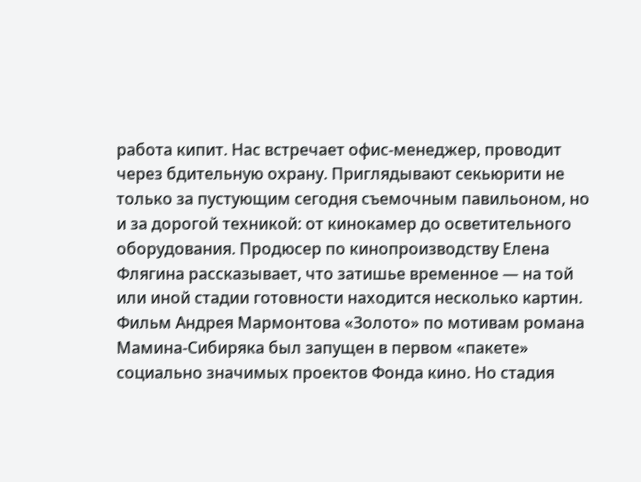работа кипит. Нас встречает офис-менеджер, проводит через бдительную охрану. Приглядывают секьюрити не только за пустующим сегодня съемочным павильоном, но и за дорогой техникой: от кинокамер до осветительного оборудования. Продюсер по кинопроизводству Елена Флягина рассказывает, что затишье временное — на той или иной стадии готовности находится несколько картин. Фильм Андрея Мармонтова «Золото» по мотивам романа Мамина-Сибиряка был запущен в первом «пакете» социально значимых проектов Фонда кино. Но стадия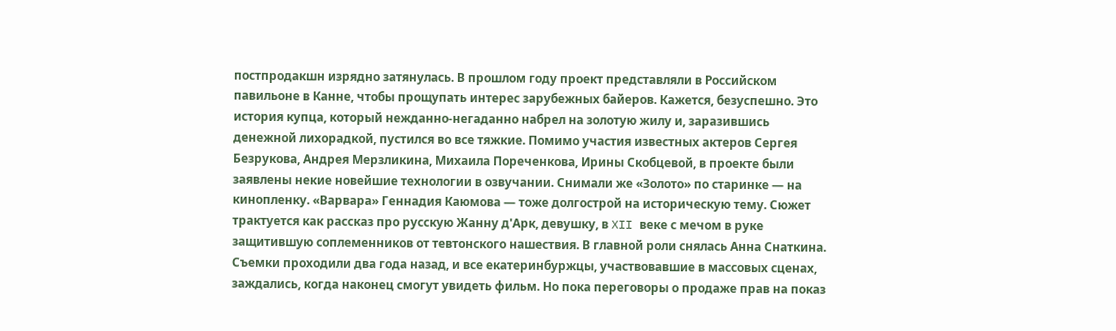постпродакшн изрядно затянулась. В прошлом году проект представляли в Российском павильоне в Канне, чтобы прощупать интерес зарубежных байеров. Кажется, безуспешно. Это история купца, который нежданно-негаданно набрел на золотую жилу и, заразившись денежной лихорадкой, пустился во все тяжкие. Помимо участия известных актеров Сергея Безрукова, Андрея Мерзликина, Михаила Пореченкова, Ирины Скобцевой, в проекте были заявлены некие новейшие технологии в озвучании. Снимали же «Золото» по старинке — на кинопленку. «Варвара» Геннадия Каюмова — тоже долгострой на историческую тему. Сюжет трактуется как рассказ про русскую Жанну д'Арк, девушку, в XII веке с мечом в руке защитившую соплеменников от тевтонского нашествия. В главной роли снялась Анна Снаткина. Съемки проходили два года назад, и все екатеринбуржцы, участвовавшие в массовых сценах, заждались, когда наконец смогут увидеть фильм. Но пока переговоры о продаже прав на показ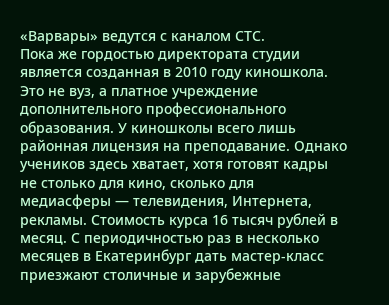«Варвары» ведутся с каналом СТС.
Пока же гордостью директората студии является созданная в 2010 году киношкола. Это не вуз, а платное учреждение дополнительного профессионального образования. У киношколы всего лишь районная лицензия на преподавание. Однако учеников здесь хватает, хотя готовят кадры не столько для кино, сколько для медиасферы — телевидения, Интернета, рекламы. Стоимость курса 16 тысяч рублей в месяц. С периодичностью раз в несколько месяцев в Екатеринбург дать мастер-класс приезжают столичные и зарубежные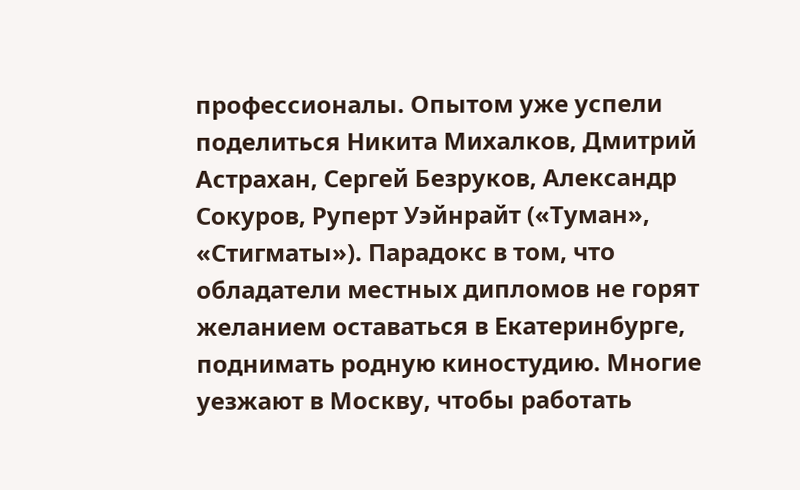профессионалы. Опытом уже успели поделиться Никита Михалков, Дмитрий Астрахан, Сергей Безруков, Александр Сокуров, Руперт Уэйнрайт («Туман», «Стигматы»). Парадокс в том, что обладатели местных дипломов не горят желанием оставаться в Екатеринбурге, поднимать родную киностудию. Многие уезжают в Москву, чтобы работать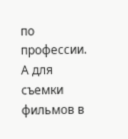по профессии. А для съемки фильмов в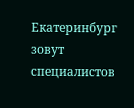Екатеринбург зовут специалистов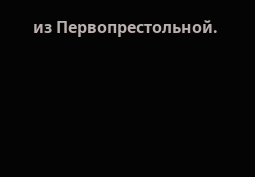из Первопрестольной.